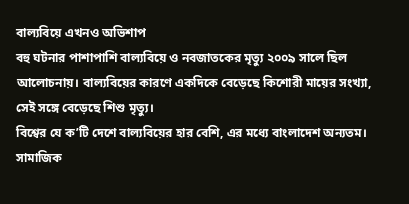বাল্যবিয়ে এখনও অভিশাপ
বহু ঘটনার পাশাপাশি বাল্যবিয়ে ও নবজাতকের মৃত্যু ২০০৯ সালে ছিল আলোচনায়। বাল্যবিয়ের কারণে একদিকে বেড়েছে কিশোরী মায়ের সংখ্যা, সেই সঙ্গে বেড়েছে শিশু মৃত্যু।
বিশ্বের যে ক’টি দেশে বাল্যবিয়ের হার বেশি, এর মধ্যে বাংলাদেশ অন্যতম। সামাজিক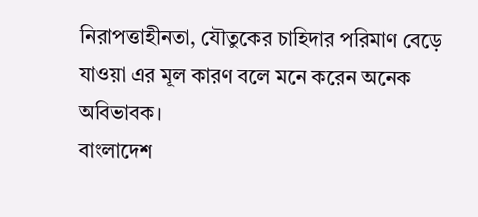নিরাপত্তাহীনতা, যৌতুকের চাহিদার পরিমাণ বেড়ে যাওয়া এর মূল কারণ বলে মনে করেন অনেক অবিভাবক।
বাংলাদেশ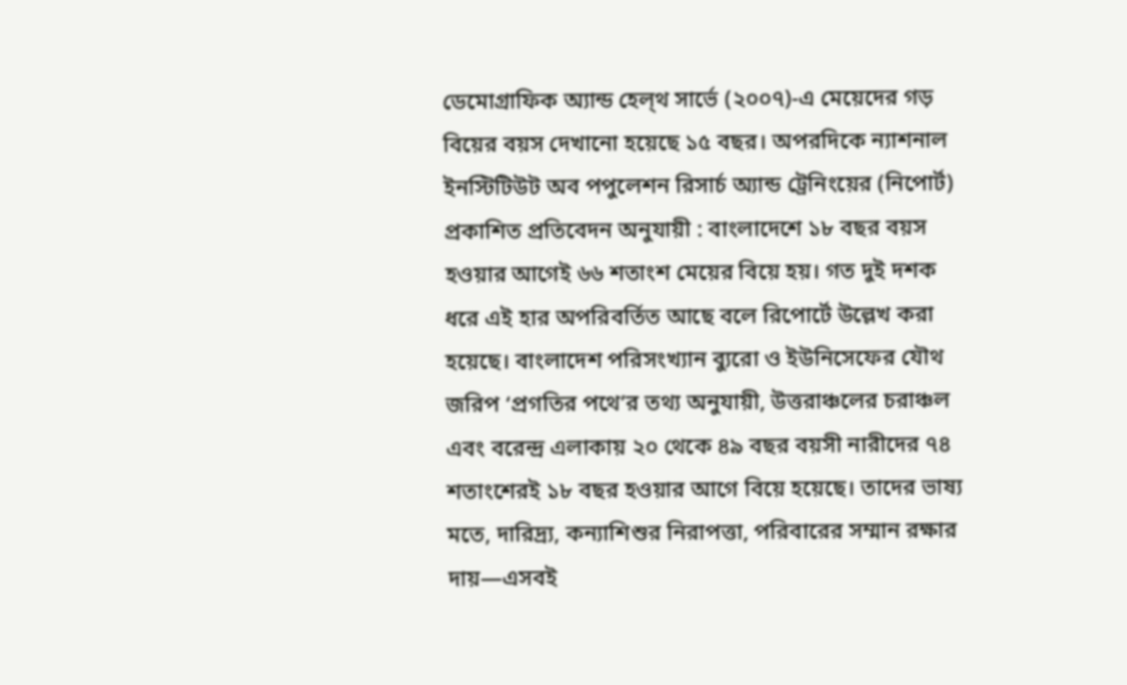ডেমোগ্রাফিক অ্যান্ড হেল্থ সার্ভে (২০০৭)-এ মেয়েদের গড় বিয়ের বয়স দেখানো হয়েছে ১৫ বছর। অপরদিকে ন্যাশনাল ইনস্টিটিউট অব পপুলেশন রিসার্চ অ্যান্ড ট্রেনিংয়ের (নিপোর্ট) প্রকাশিত প্রতিবেদন অনুযায়ী : বাংলাদেশে ১৮ বছর বয়স হওয়ার আগেই ৬৬ শতাংশ মেয়ের বিয়ে হয়। গত দুই দশক ধরে এই হার অপরিবর্তিত আছে বলে রিপোর্টে উল্লেখ করা হয়েছে। বাংলাদেশ পরিসংখ্যান ব্যুরো ও ইউনিসেফের যৌথ জরিপ ‘প্রগতির পথে’র তথ্য অনুযায়ী, উত্তরাঞ্চলের চরাঞ্চল এবং বরেন্দ্র এলাকায় ২০ থেকে ৪৯ বছর বয়সী নারীদের ৭৪ শতাংশেরই ১৮ বছর হওয়ার আগে বিয়ে হয়েছে। তাদের ভাষ্য মতে, দারিদ্র্য, কন্যাশিশুর নিরাপত্তা, পরিবারের সম্মান রক্ষার দায়—এসবই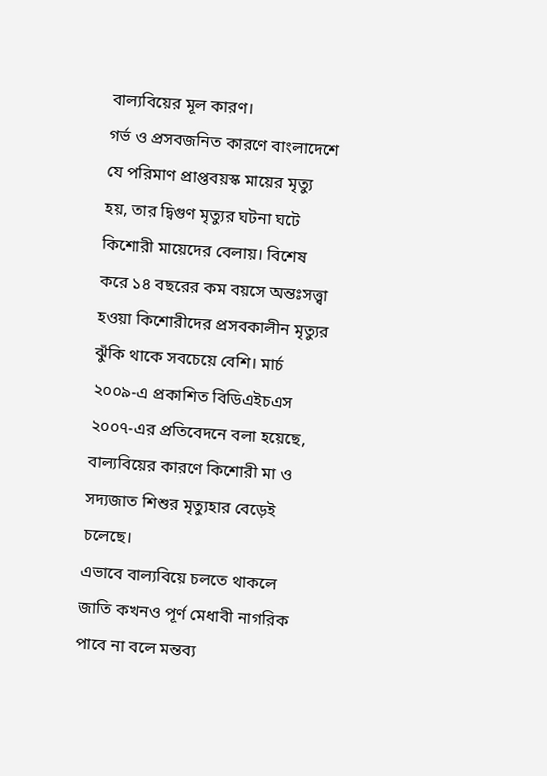বাল্যবিয়ের মূল কারণ।
গর্ভ ও প্রসবজনিত কারণে বাংলাদেশে যে পরিমাণ প্রাপ্তবয়স্ক মায়ের মৃত্যু হয়, তার দ্বিগুণ মৃত্যুর ঘটনা ঘটে কিশোরী মায়েদের বেলায়। বিশেষ করে ১৪ বছরের কম বয়সে অন্তঃসত্ত্বা হওয়া কিশোরীদের প্রসবকালীন মৃত্যুর ঝুঁকি থাকে সবচেয়ে বেশি। মার্চ ২০০৯-এ প্রকাশিত বিডিএইচএস ২০০৭-এর প্রতিবেদনে বলা হয়েছে, বাল্যবিয়ের কারণে কিশোরী মা ও সদ্যজাত শিশুর মৃত্যুহার বেড়েই চলেছে।
এভাবে বাল্যবিয়ে চলতে থাকলে জাতি কখনও পূর্ণ মেধাবী নাগরিক পাবে না বলে মন্তব্য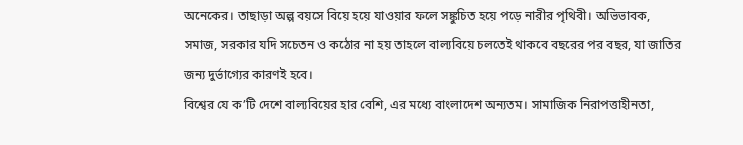অনেকের। তাছাড়া অল্প বয়সে বিয়ে হয়ে যাওয়ার ফলে সঙ্কুচিত হয়ে পড়ে নারীর পৃথিবী। অভিভাবক, সমাজ, সরকার যদি সচেতন ও কঠোর না হয় তাহলে বাল্যবিয়ে চলতেই থাকবে বছরের পর বছর, যা জাতির জন্য দুর্ভাগ্যের কারণই হবে।
বিশ্বের যে ক’টি দেশে বাল্যবিয়ের হার বেশি, এর মধ্যে বাংলাদেশ অন্যতম। সামাজিক নিরাপত্তাহীনতা,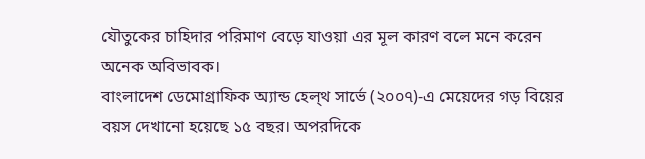যৌতুকের চাহিদার পরিমাণ বেড়ে যাওয়া এর মূল কারণ বলে মনে করেন অনেক অবিভাবক।
বাংলাদেশ ডেমোগ্রাফিক অ্যান্ড হেল্থ সার্ভে (২০০৭)-এ মেয়েদের গড় বিয়ের বয়স দেখানো হয়েছে ১৫ বছর। অপরদিকে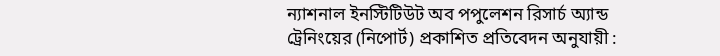ন্যাশনাল ইনস্টিটিউট অব পপুলেশন রিসার্চ অ্যান্ড ট্রেনিংয়ের (নিপোর্ট) প্রকাশিত প্রতিবেদন অনুযায়ী :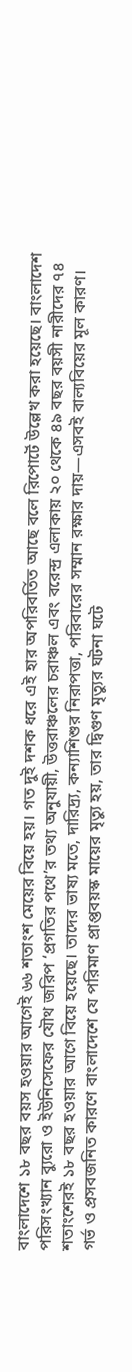বাংলাদেশে ১৮ বছর বয়স হওয়ার আগেই ৬৬ শতাংশ মেয়ের বিয়ে হয়। গত দুই দশক ধরে এই হার অপরিবর্তিত আছে বলে রিপোর্টে উল্লেখ করা হয়েছে। বাংলাদেশ পরিসংখ্যান ব্যুরো ও ইউনিসেফের যৌথ জরিপ ‘প্রগতির পথে’র তথ্য অনুযায়ী, উত্তরাঞ্চলের চরাঞ্চল এবং বরেন্দ্র এলাকায় ২০ থেকে ৪৯ বছর বয়সী নারীদের ৭৪ শতাংশেরই ১৮ বছর হওয়ার আগে বিয়ে হয়েছে। তাদের ভাষ্য মতে, দারিদ্র্য, কন্যাশিশুর নিরাপত্তা, পরিবারের সম্মান রক্ষার দায়—এসবই বাল্যবিয়ের মূল কারণ।
গর্ভ ও প্রসবজনিত কারণে বাংলাদেশে যে পরিমাণ প্রাপ্তবয়স্ক মায়ের মৃত্যু হয়, তার দ্বিগুণ মৃত্যুর ঘটনা ঘটে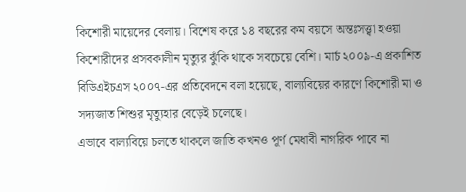কিশোরী মায়েদের বেলায়। বিশেষ করে ১৪ বছরের কম বয়সে অন্তঃসত্ত্বা হওয়া কিশোরীদের প্রসবকালীন মৃত্যুর ঝুঁকি থাকে সবচেয়ে বেশি। মার্চ ২০০৯-এ প্রকাশিত বিডিএইচএস ২০০৭-এর প্রতিবেদনে বলা হয়েছে, বাল্যবিয়ের কারণে কিশোরী মা ও সদ্যজাত শিশুর মৃত্যুহার বেড়েই চলেছে।
এভাবে বাল্যবিয়ে চলতে থাকলে জাতি কখনও পূর্ণ মেধাবী নাগরিক পাবে না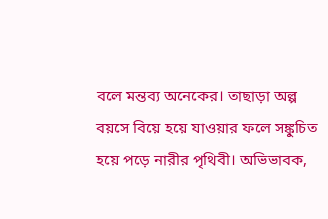বলে মন্তব্য অনেকের। তাছাড়া অল্প বয়সে বিয়ে হয়ে যাওয়ার ফলে সঙ্কুচিত হয়ে পড়ে নারীর পৃথিবী। অভিভাবক,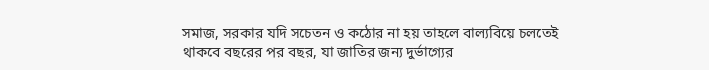সমাজ, সরকার যদি সচেতন ও কঠোর না হয় তাহলে বাল্যবিয়ে চলতেই থাকবে বছরের পর বছর, যা জাতির জন্য দুর্ভাগ্যের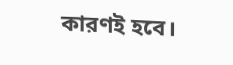কারণই হবে।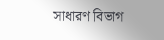সাধারণ বিভাগ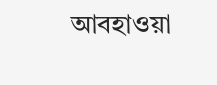আবহাওয়া